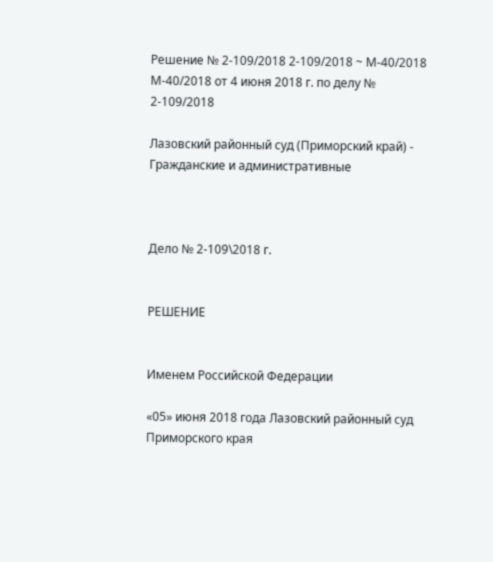Решение № 2-109/2018 2-109/2018 ~ М-40/2018 М-40/2018 от 4 июня 2018 г. по делу № 2-109/2018

Лазовский районный суд (Приморский край) - Гражданские и административные



Дело № 2-109\2018 г.


РЕШЕНИЕ


Именем Российской Федерации

«05» июня 2018 года Лазовский районный суд Приморского края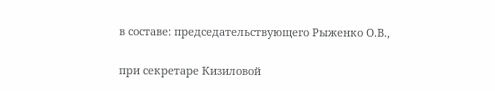в составе: председательствующего Рыженко О.В.,

при секретаре Кизиловой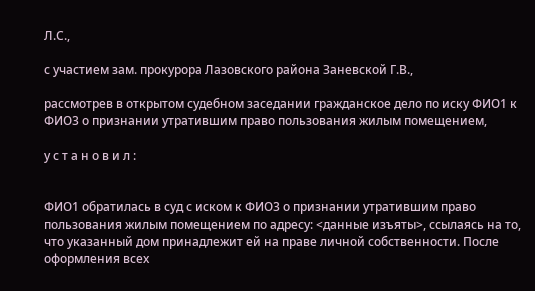Л.С.,

с участием зам. прокурора Лазовского района Заневской Г.В.,

рассмотрев в открытом судебном заседании гражданское дело по иску ФИО1 к ФИО3 о признании утратившим право пользования жилым помещением,

у с т а н о в и л :


ФИО1 обратилась в суд с иском к ФИО3 о признании утратившим право пользования жилым помещением по адресу: <данные изъяты>, ссылаясь на то, что указанный дом принадлежит ей на праве личной собственности. После оформления всех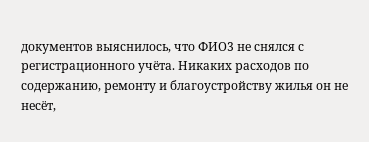документов выяснилось, что ФИО3 не снялся с регистрационного учёта. Никаких расходов по содержанию, ремонту и благоустройству жилья он не несёт,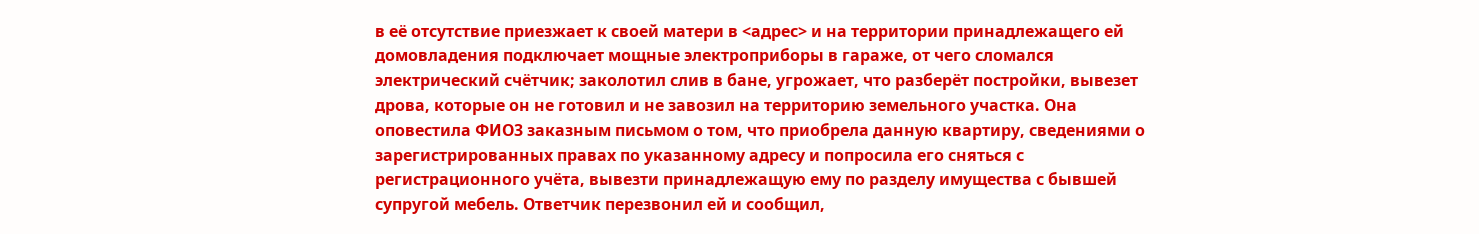в её отсутствие приезжает к своей матери в <адрес> и на территории принадлежащего ей домовладения подключает мощные электроприборы в гараже, от чего сломался электрический счётчик; заколотил слив в бане, угрожает, что разберёт постройки, вывезет дрова, которые он не готовил и не завозил на территорию земельного участка. Она оповестила ФИО3 заказным письмом о том, что приобрела данную квартиру, сведениями о зарегистрированных правах по указанному адресу и попросила его сняться с регистрационного учёта, вывезти принадлежащую ему по разделу имущества с бывшей супругой мебель. Ответчик перезвонил ей и сообщил,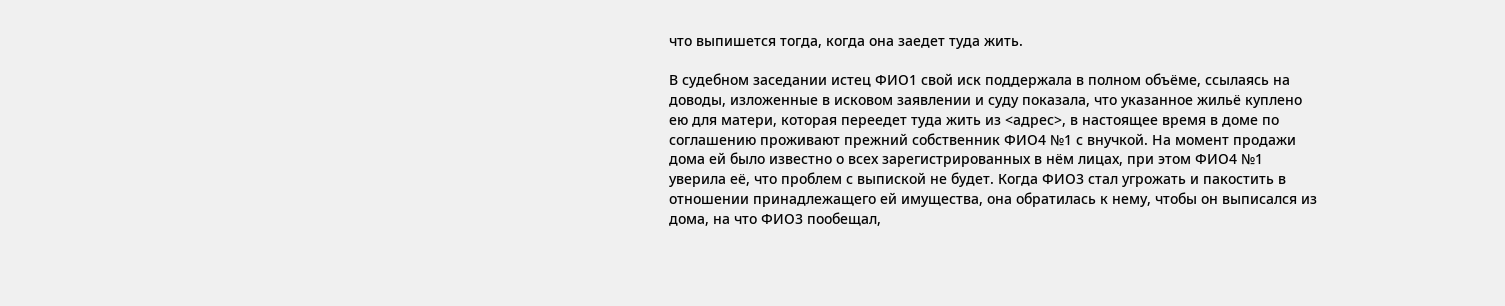что выпишется тогда, когда она заедет туда жить.

В судебном заседании истец ФИО1 свой иск поддержала в полном объёме, ссылаясь на доводы, изложенные в исковом заявлении и суду показала, что указанное жильё куплено ею для матери, которая переедет туда жить из <адрес>, в настоящее время в доме по соглашению проживают прежний собственник ФИО4 №1 с внучкой. На момент продажи дома ей было известно о всех зарегистрированных в нём лицах, при этом ФИО4 №1 уверила её, что проблем с выпиской не будет. Когда ФИО3 стал угрожать и пакостить в отношении принадлежащего ей имущества, она обратилась к нему, чтобы он выписался из дома, на что ФИО3 пообещал,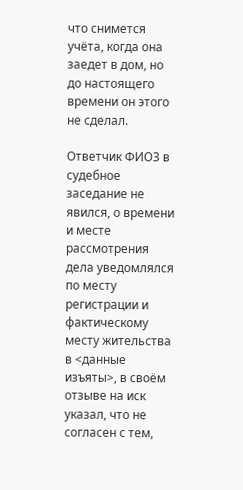что снимется учёта, когда она заедет в дом, но до настоящего времени он этого не сделал.

Ответчик ФИО3 в судебное заседание не явился, о времени и месте рассмотрения дела уведомлялся по месту регистрации и фактическому месту жительства в <данные изъяты>, в своём отзыве на иск указал, что не согласен с тем,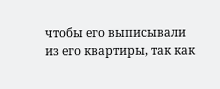чтобы его выписывали из его квартиры, так как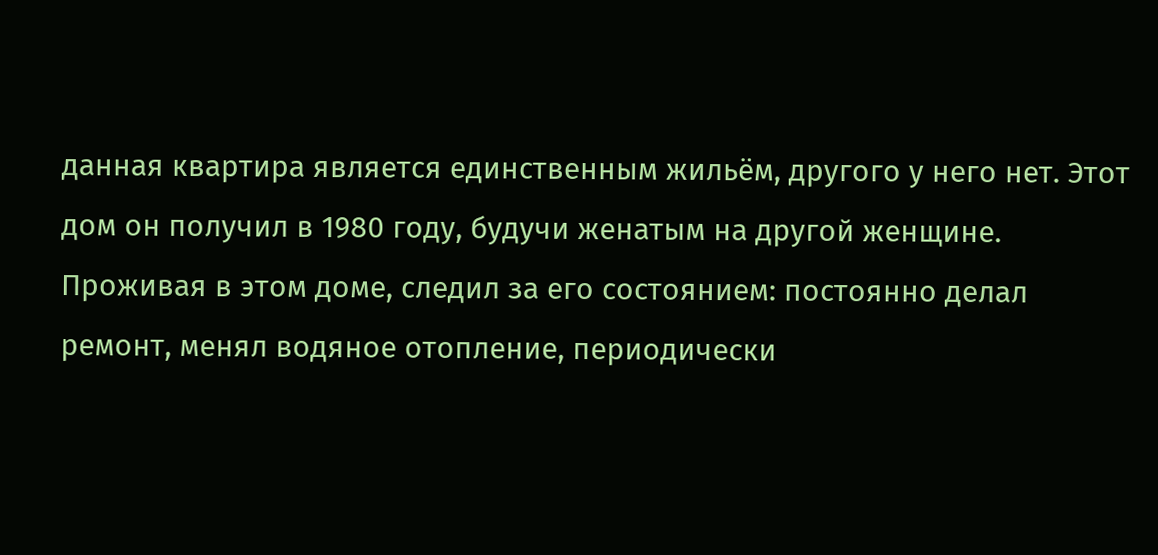данная квартира является единственным жильём, другого у него нет. Этот дом он получил в 1980 году, будучи женатым на другой женщине. Проживая в этом доме, следил за его состоянием: постоянно делал ремонт, менял водяное отопление, периодически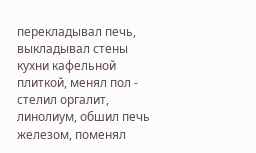перекладывал печь, выкладывал стены кухни кафельной плиткой, менял пол - стелил оргалит, линолиум, обшил печь железом, поменял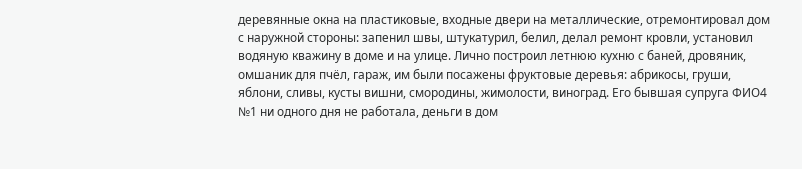деревянные окна на пластиковые, входные двери на металлические, отремонтировал дом с наружной стороны: запенил швы, штукатурил, белил, делал ремонт кровли, установил водяную кважину в доме и на улице. Лично построил летнюю кухню с баней, дровяник, омшаник для пчёл, гараж, им были посажены фруктовые деревья: абрикосы, груши, яблони, сливы, кусты вишни, смородины, жимолости, виноград. Его бывшая супруга ФИО4 №1 ни одного дня не работала, деньги в дом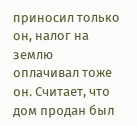приносил только он, налог на землю оплачивал тоже он. Считает, что дом продан был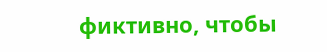фиктивно, чтобы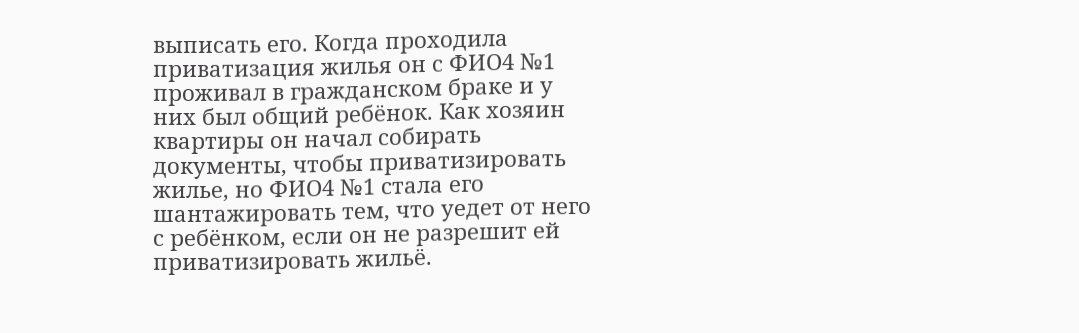выписать его. Когда проходила приватизация жилья он с ФИО4 №1 проживал в гражданском браке и у них был общий ребёнок. Как хозяин квартиры он начал собирать документы, чтобы приватизировать жилье, но ФИО4 №1 стала его шантажировать тем, что уедет от него с ребёнком, если он не разрешит ей приватизировать жильё.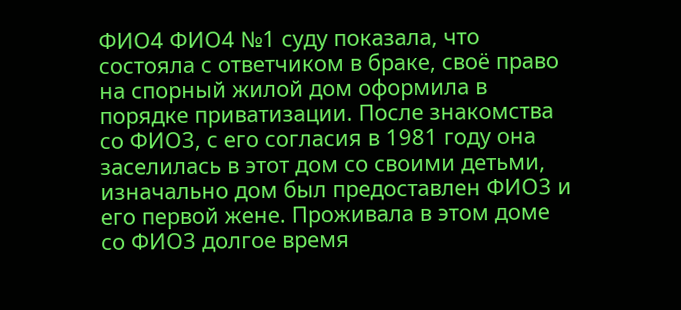ФИО4 ФИО4 №1 суду показала, что состояла с ответчиком в браке, своё право на спорный жилой дом оформила в порядке приватизации. После знакомства со ФИО3, с его согласия в 1981 году она заселилась в этот дом со своими детьми, изначально дом был предоставлен ФИО3 и его первой жене. Проживала в этом доме со ФИО3 долгое время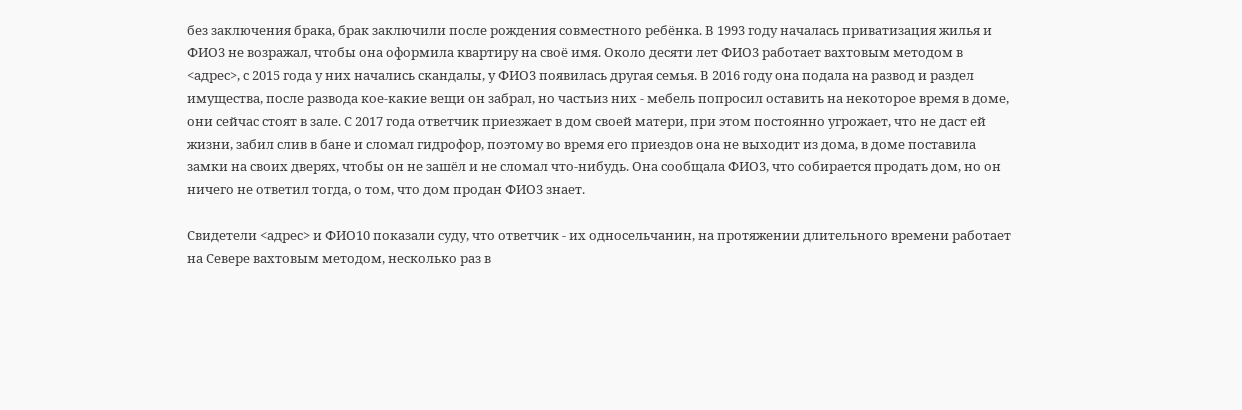без заключения брака, брак заключили после рождения совместного ребёнка. В 1993 году началась приватизация жилья и ФИО3 не возражал, чтобы она оформила квартиру на своё имя. Около десяти лет ФИО3 работает вахтовым методом в <адрес>, с 2015 года у них начались скандалы, у ФИО3 появилась другая семья. В 2016 году она подала на развод и раздел имущества, после развода кое-какие вещи он забрал, но частьиз них - мебель попросил оставить на некоторое время в доме, они сейчас стоят в зале. С 2017 года ответчик приезжает в дом своей матери, при этом постоянно угрожает, что не даст ей жизни, забил слив в бане и сломал гидрофор, поэтому во время его приездов она не выходит из дома, в доме поставила замки на своих дверях, чтобы он не зашёл и не сломал что-нибудь. Она сообщала ФИО3, что собирается продать дом, но он ничего не ответил тогда, о том, что дом продан ФИО3 знает.

Свидетели <адрес> и ФИО10 показали суду, что ответчик - их односельчанин, на протяжении длительного времени работает на Севере вахтовым методом, несколько раз в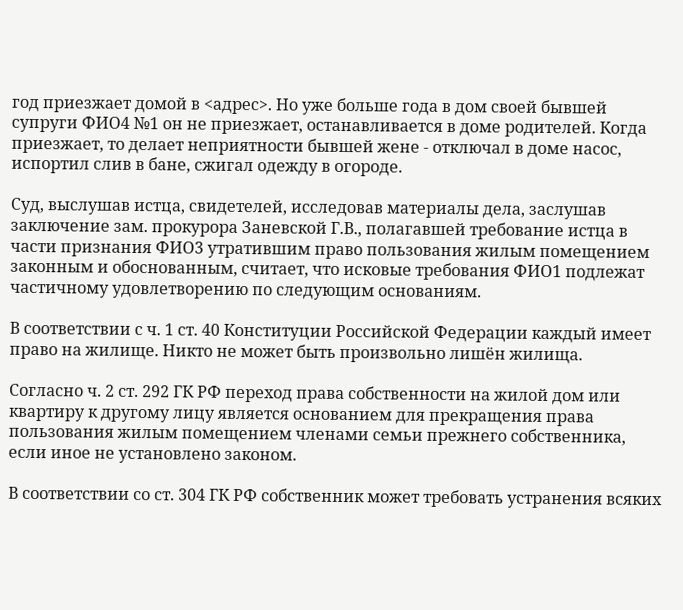год приезжает домой в <адрес>. Но уже больше года в дом своей бывшей супруги ФИО4 №1 он не приезжает, останавливается в доме родителей. Когда приезжает, то делает неприятности бывшей жене - отключал в доме насос, испортил слив в бане, сжигал одежду в огороде.

Суд, выслушав истца, свидетелей, исследовав материалы дела, заслушав заключение зам. прокурора Заневской Г.В., полагавшей требование истца в части признания ФИО3 утратившим право пользования жилым помещением законным и обоснованным, считает, что исковые требования ФИО1 подлежат частичному удовлетворению по следующим основаниям.

В соответствии с ч. 1 ст. 40 Конституции Российской Федерации каждый имеет право на жилище. Никто не может быть произвольно лишён жилища.

Согласно ч. 2 ст. 292 ГК РФ переход права собственности на жилой дом или квартиру к другому лицу является основанием для прекращения права пользования жилым помещением членами семьи прежнего собственника, если иное не установлено законом.

В соответствии со ст. 304 ГК РФ собственник может требовать устранения всяких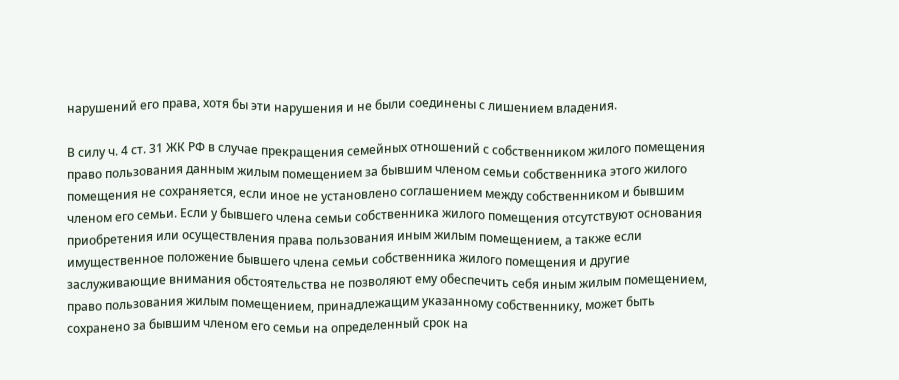нарушений его права, хотя бы эти нарушения и не были соединены с лишением владения.

В силу ч. 4 ст. 31 ЖК РФ в случае прекращения семейных отношений с собственником жилого помещения право пользования данным жилым помещением за бывшим членом семьи собственника этого жилого помещения не сохраняется, если иное не установлено соглашением между собственником и бывшим членом его семьи. Если у бывшего члена семьи собственника жилого помещения отсутствуют основания приобретения или осуществления права пользования иным жилым помещением, а также если имущественное положение бывшего члена семьи собственника жилого помещения и другие заслуживающие внимания обстоятельства не позволяют ему обеспечить себя иным жилым помещением, право пользования жилым помещением, принадлежащим указанному собственнику, может быть сохранено за бывшим членом его семьи на определенный срок на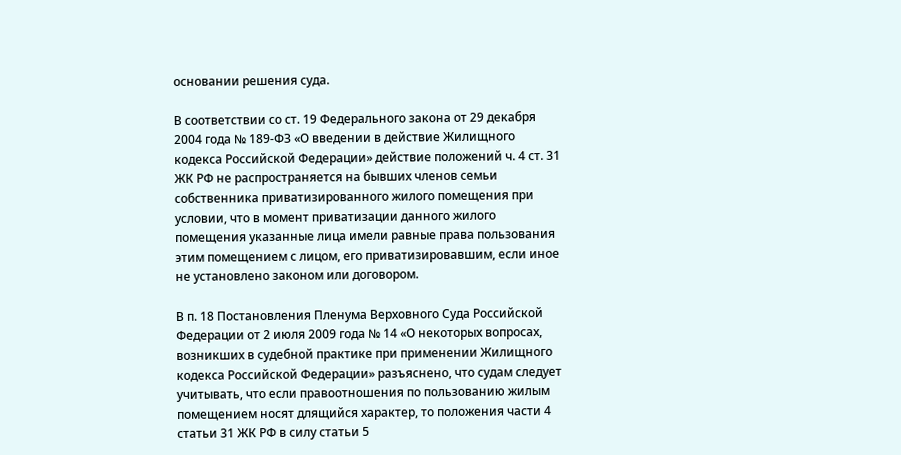основании решения суда.

В соответствии со ст. 19 Федерального закона от 29 декабря 2004 года № 189-ФЗ «О введении в действие Жилищного кодекса Российской Федерации» действие положений ч. 4 ст. 31 ЖК РФ не распространяется на бывших членов семьи собственника приватизированного жилого помещения при условии, что в момент приватизации данного жилого помещения указанные лица имели равные права пользования этим помещением с лицом, его приватизировавшим, если иное не установлено законом или договором.

В п. 18 Постановления Пленума Верховного Суда Российской Федерации от 2 июля 2009 года № 14 «О некоторых вопросах, возникших в судебной практике при применении Жилищного кодекса Российской Федерации» разъяснено, что судам следует учитывать, что если правоотношения по пользованию жилым помещением носят длящийся характер, то положения части 4 статьи 31 ЖК РФ в силу статьи 5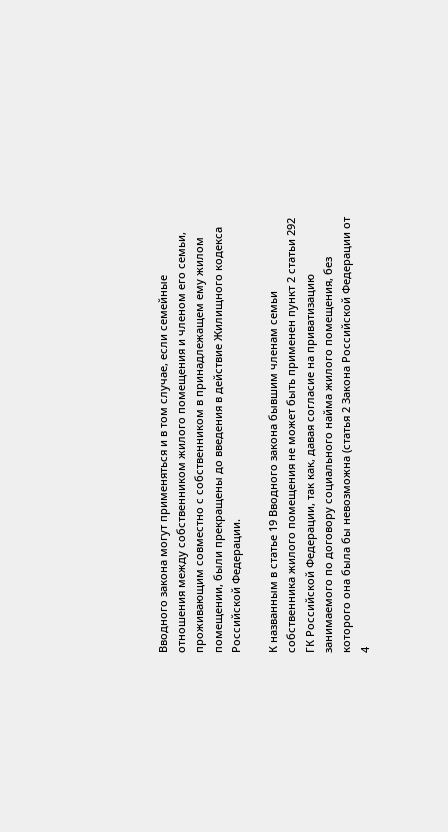Вводного закона могут применяться и в том случае, если семейные отношения между собственником жилого помещения и членом его семьи, проживающим совместно с собственником в принадлежащем ему жилом помещении, были прекращены до введения в действие Жилищного кодекса Российской Федерации.

К названным в статье 19 Вводного закона бывшим членам семьи собственника жилого помещения не может быть применен пункт 2 статьи 292 ГК Российской Федерации, так как, давая согласие на приватизацию занимаемого по договору социального найма жилого помещения, без которого она была бы невозможна (статья 2 Закона Российской Федерации от 4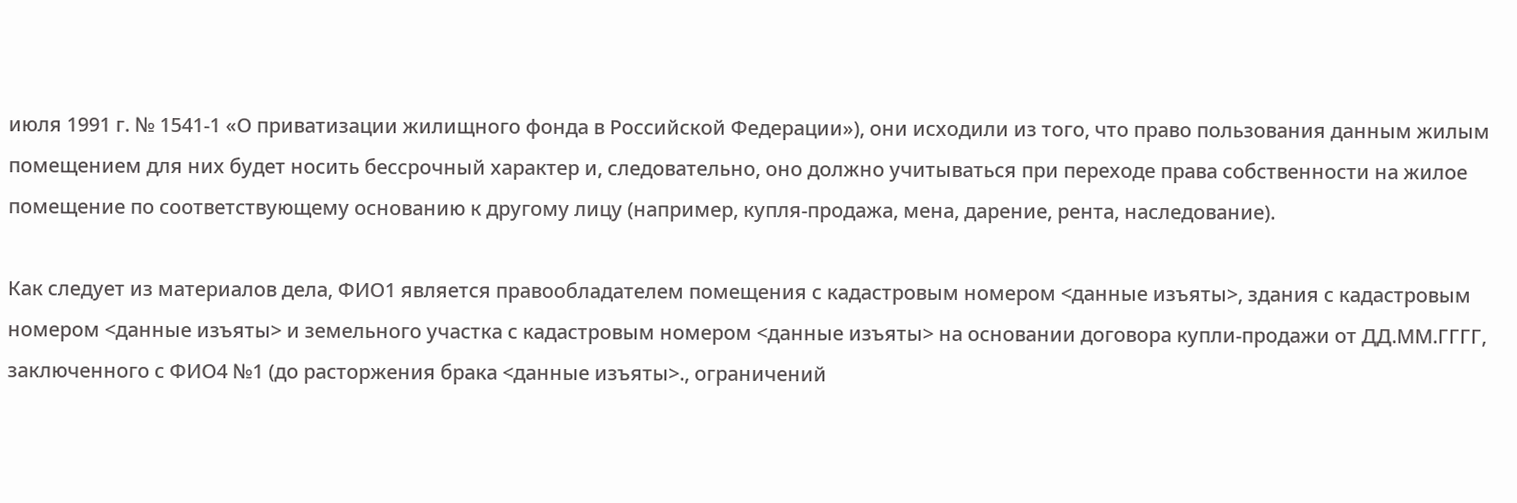июля 1991 г. № 1541-1 «О приватизации жилищного фонда в Российской Федерации»), они исходили из того, что право пользования данным жилым помещением для них будет носить бессрочный характер и, следовательно, оно должно учитываться при переходе права собственности на жилое помещение по соответствующему основанию к другому лицу (например, купля-продажа, мена, дарение, рента, наследование).

Как следует из материалов дела, ФИО1 является правообладателем помещения с кадастровым номером <данные изъяты>, здания с кадастровым номером <данные изъяты> и земельного участка с кадастровым номером <данные изъяты> на основании договора купли-продажи от ДД.ММ.ГГГГ, заключенного с ФИО4 №1 (до расторжения брака <данные изъяты>., ограничений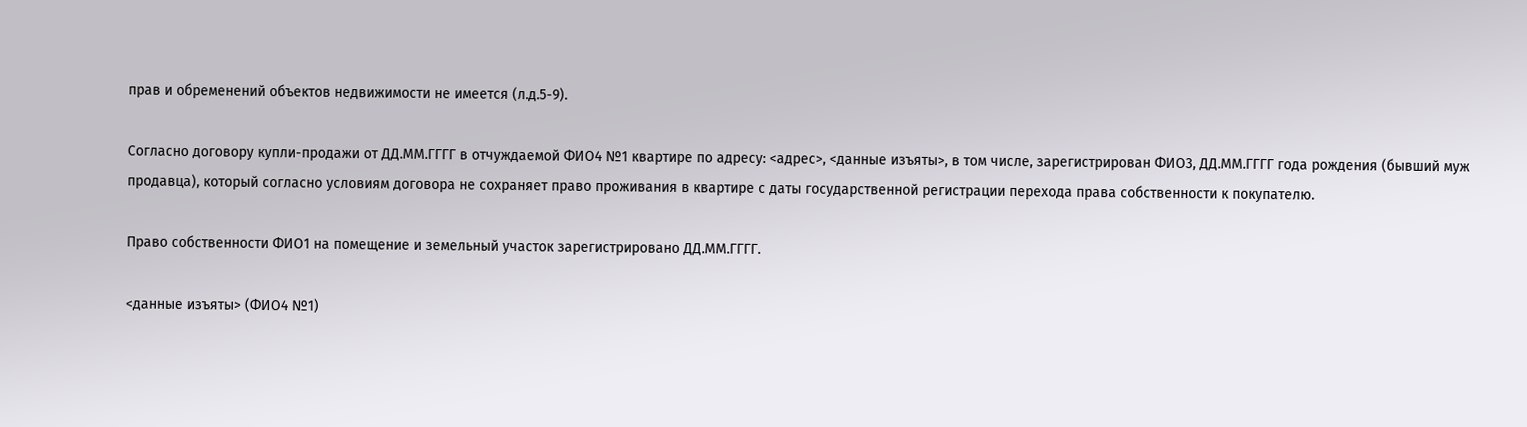прав и обременений объектов недвижимости не имеется (л.д.5-9).

Согласно договору купли-продажи от ДД.ММ.ГГГГ в отчуждаемой ФИО4 №1 квартире по адресу: <адрес>, <данные изъяты>, в том числе, зарегистрирован ФИО3, ДД.ММ.ГГГГ года рождения (бывший муж продавца), который согласно условиям договора не сохраняет право проживания в квартире с даты государственной регистрации перехода права собственности к покупателю.

Право собственности ФИО1 на помещение и земельный участок зарегистрировано ДД.ММ.ГГГГ.

<данные изъяты> (ФИО4 №1)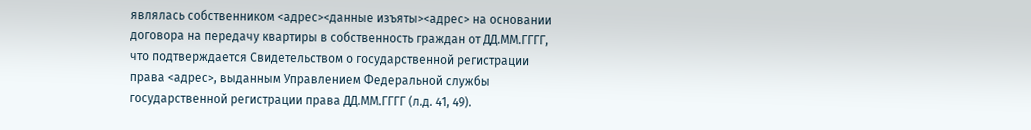являлась собственником <адрес><данные изъяты><адрес> на основании договора на передачу квартиры в собственность граждан от ДД.ММ.ГГГГ, что подтверждается Свидетельством о государственной регистрации права <адрес>, выданным Управлением Федеральной службы государственной регистрации права ДД.ММ.ГГГГ (л.д. 41, 49).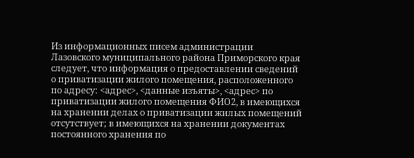Из информационных писем администрации Лазовского муниципального района Приморского края следует, что информация о предоставлении сведений о приватизации жилого помещения, расположенного по адресу: <адрес>, <данные изъяты>, <адрес> по приватизации жилого помещения ФИО2, в имеющихся на хранении делах о приватизации жилых помещений отсутствует; в имеющихся на хранении документах постоянного хранения по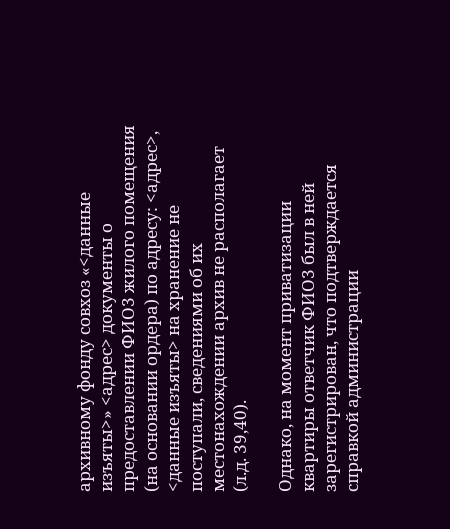архивному фонду совхоз «<данные изъяты>» <адрес> документы о предоставлении ФИО3 жилого помещения (на основании ордера) по адресу: <адрес>, <данные изъяты> на хранение не поступали, сведениями об их местонахождении архив не располагает (л.д. 39,40).

Однако, на момент приватизации квартиры ответчик ФИО3 был в ней зарегистрирован, что подтверждается справкой администрации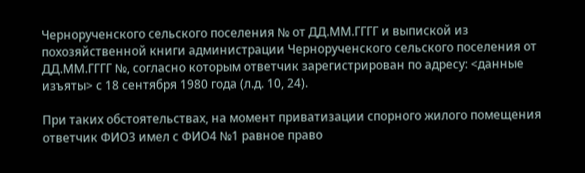Чернорученского сельского поселения № от ДД.ММ.ГГГГ и выпиской из похозяйственной книги администрации Чернорученского сельского поселения от ДД.ММ.ГГГГ №, согласно которым ответчик зарегистрирован по адресу: <данные изъяты> с 18 сентября 1980 года (л.д. 10, 24).

При таких обстоятельствах, на момент приватизации спорного жилого помещения ответчик ФИО3 имел с ФИО4 №1 равное право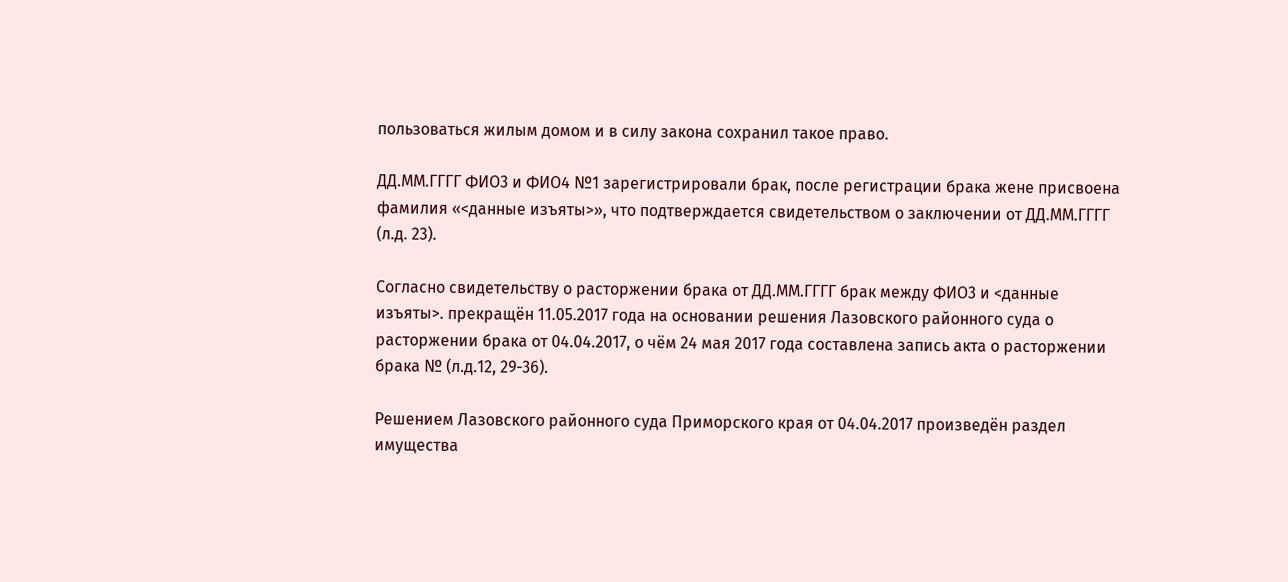пользоваться жилым домом и в силу закона сохранил такое право.

ДД.ММ.ГГГГ ФИО3 и ФИО4 №1 зарегистрировали брак, после регистрации брака жене присвоена фамилия «<данные изъяты>», что подтверждается свидетельством о заключении от ДД.ММ.ГГГГ (л.д. 23).

Согласно свидетельству о расторжении брака от ДД.ММ.ГГГГ брак между ФИО3 и <данные изъяты>. прекращён 11.05.2017 года на основании решения Лазовского районного суда о расторжении брака от 04.04.2017, о чём 24 мая 2017 года составлена запись акта о расторжении брака № (л.д.12, 29-36).

Решением Лазовского районного суда Приморского края от 04.04.2017 произведён раздел имущества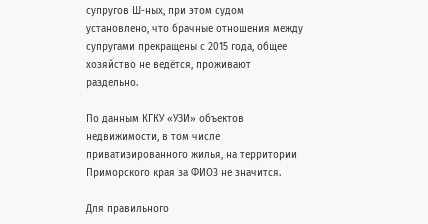супругов Ш-ных, при этом судом установлено, что брачные отношения между супругами прекращены с 2015 года, общее хозяйство не ведётся, проживают раздельно.

По данным КГКУ «УЗИ» объектов недвижимости, в том числе приватизированного жилья, на территории Приморского края за ФИО3 не значится.

Для правильного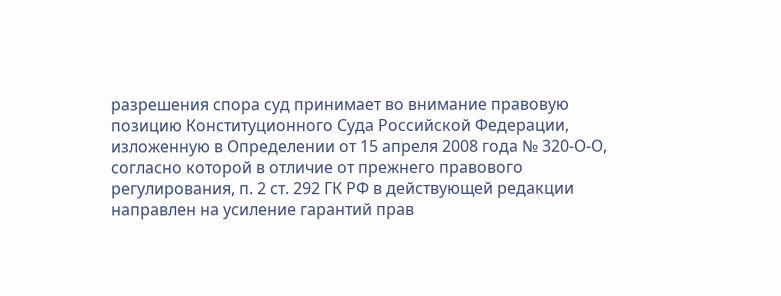разрешения спора суд принимает во внимание правовую позицию Конституционного Суда Российской Федерации, изложенную в Определении от 15 апреля 2008 года № 320-О-О, согласно которой в отличие от прежнего правового регулирования, п. 2 ст. 292 ГК РФ в действующей редакции направлен на усиление гарантий прав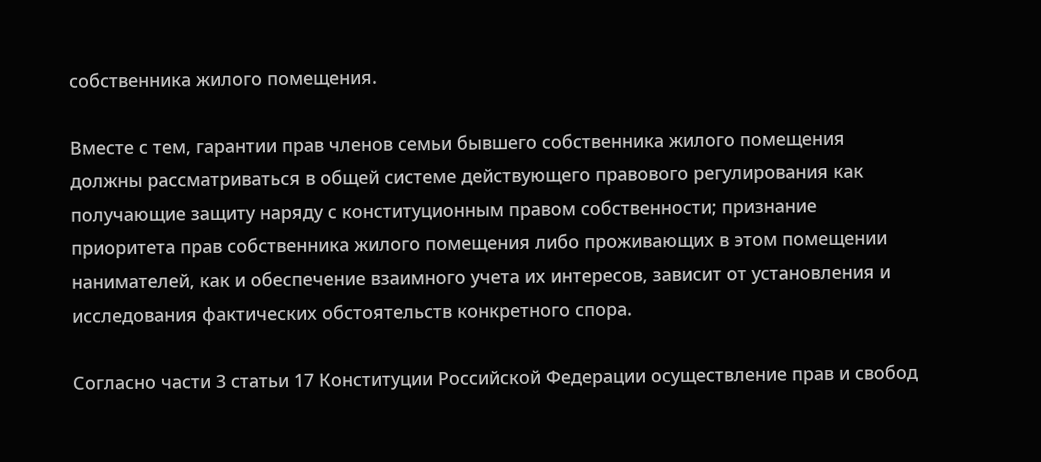собственника жилого помещения.

Вместе с тем, гарантии прав членов семьи бывшего собственника жилого помещения должны рассматриваться в общей системе действующего правового регулирования как получающие защиту наряду с конституционным правом собственности; признание приоритета прав собственника жилого помещения либо проживающих в этом помещении нанимателей, как и обеспечение взаимного учета их интересов, зависит от установления и исследования фактических обстоятельств конкретного спора.

Согласно части 3 статьи 17 Конституции Российской Федерации осуществление прав и свобод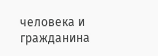человека и гражданина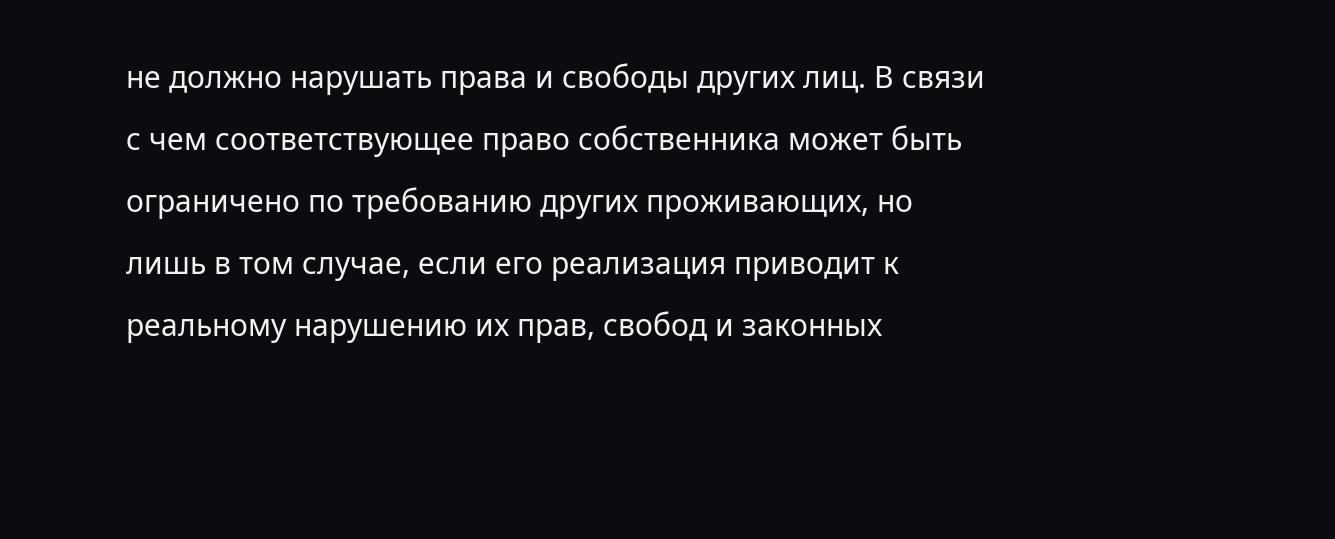не должно нарушать права и свободы других лиц. В связи с чем соответствующее право собственника может быть ограничено по требованию других проживающих, но лишь в том случае, если его реализация приводит к реальному нарушению их прав, свобод и законных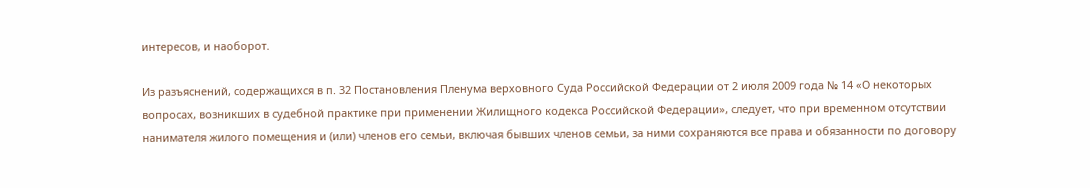интересов, и наоборот.

Из разъяснений, содержащихся в п. 32 Постановления Пленума верховного Суда Российской Федерации от 2 июля 2009 года № 14 «О некоторых вопросах, возникших в судебной практике при применении Жилищного кодекса Российской Федерации», следует, что при временном отсутствии нанимателя жилого помещения и (или) членов его семьи, включая бывших членов семьи, за ними сохраняются все права и обязанности по договору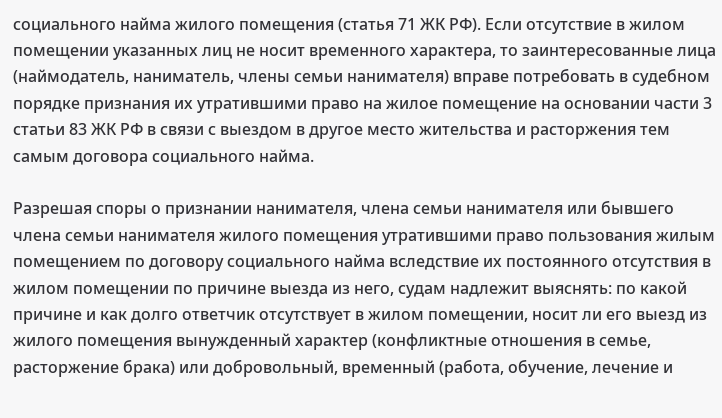социального найма жилого помещения (статья 71 ЖК РФ). Если отсутствие в жилом помещении указанных лиц не носит временного характера, то заинтересованные лица (наймодатель, наниматель, члены семьи нанимателя) вправе потребовать в судебном порядке признания их утратившими право на жилое помещение на основании части 3 статьи 83 ЖК РФ в связи с выездом в другое место жительства и расторжения тем самым договора социального найма.

Разрешая споры о признании нанимателя, члена семьи нанимателя или бывшего члена семьи нанимателя жилого помещения утратившими право пользования жилым помещением по договору социального найма вследствие их постоянного отсутствия в жилом помещении по причине выезда из него, судам надлежит выяснять: по какой причине и как долго ответчик отсутствует в жилом помещении, носит ли его выезд из жилого помещения вынужденный характер (конфликтные отношения в семье, расторжение брака) или добровольный, временный (работа, обучение, лечение и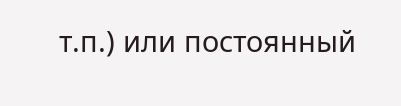т.п.) или постоянный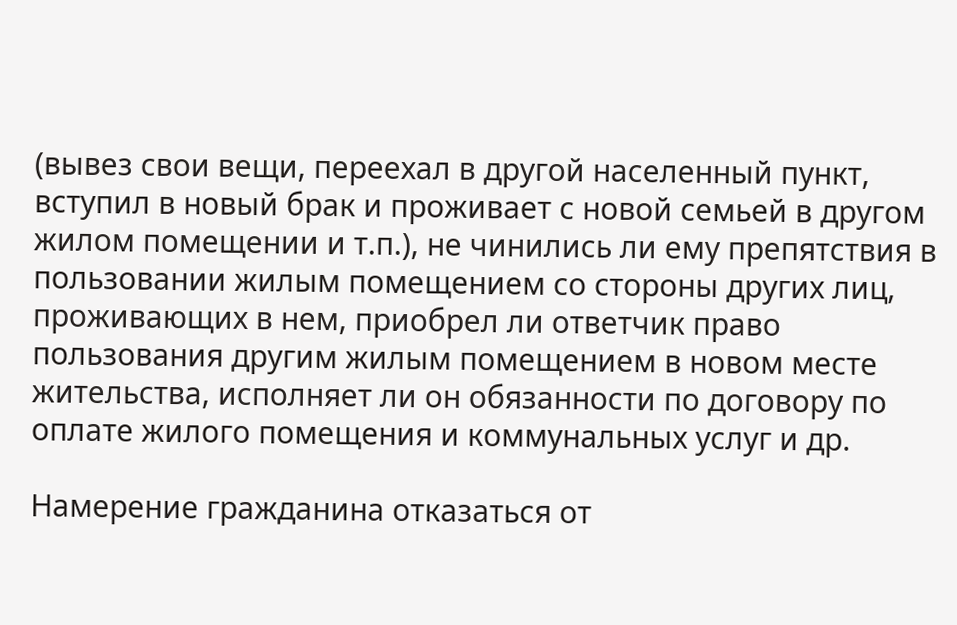(вывез свои вещи, переехал в другой населенный пункт, вступил в новый брак и проживает с новой семьей в другом жилом помещении и т.п.), не чинились ли ему препятствия в пользовании жилым помещением со стороны других лиц, проживающих в нем, приобрел ли ответчик право пользования другим жилым помещением в новом месте жительства, исполняет ли он обязанности по договору по оплате жилого помещения и коммунальных услуг и др.

Намерение гражданина отказаться от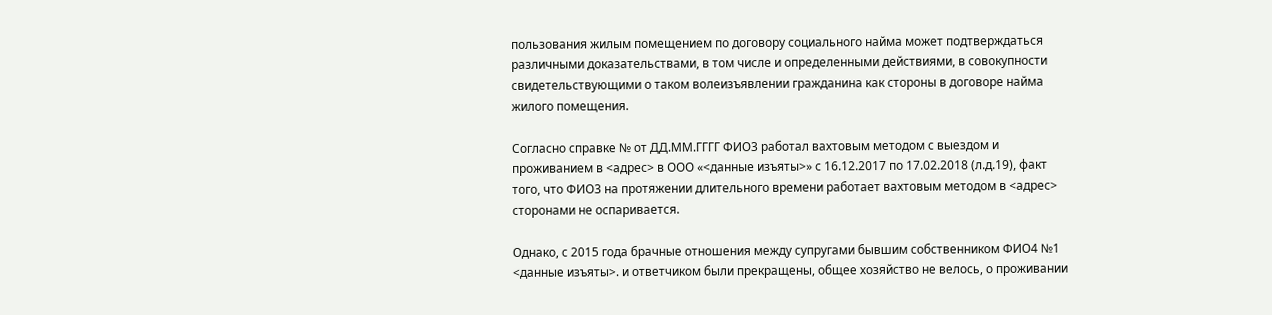пользования жилым помещением по договору социального найма может подтверждаться различными доказательствами, в том числе и определенными действиями, в совокупности свидетельствующими о таком волеизъявлении гражданина как стороны в договоре найма жилого помещения.

Согласно справке № от ДД.ММ.ГГГГ ФИО3 работал вахтовым методом с выездом и проживанием в <адрес> в ООО «<данные изъяты>» с 16.12.2017 по 17.02.2018 (л.д.19), факт того, что ФИО3 на протяжении длительного времени работает вахтовым методом в <адрес> сторонами не оспаривается.

Однако, с 2015 года брачные отношения между супругами бывшим собственником ФИО4 №1 <данные изъяты>. и ответчиком были прекращены, общее хозяйство не велось, о проживании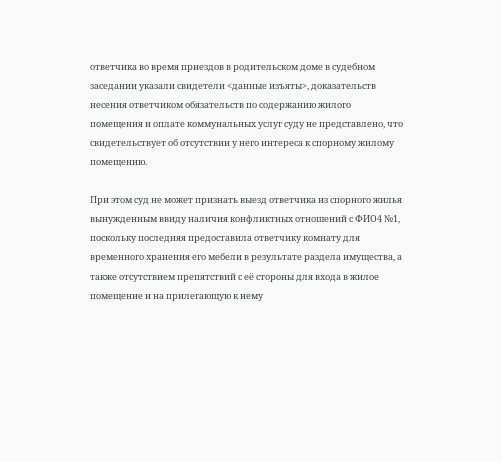ответчика во время приездов в родительском доме в судебном заседании указали свидетели <данные изъяты>, доказательств несения ответчиком обязательств по содержанию жилого помещения и оплате коммунальных услуг суду не представлено, что свидетельствует об отсутствии у него интереса к спорному жилому помещению.

При этом суд не может признать выезд ответчика из спорного жилья вынужденным ввиду наличия конфликтных отношений с ФИО4 №1, поскольку последняя предоставила ответчику комнату для временного хранения его мебели в результате раздела имущества, а также отсутствием препятствий с её стороны для входа в жилое помещение и на прилегающую к нему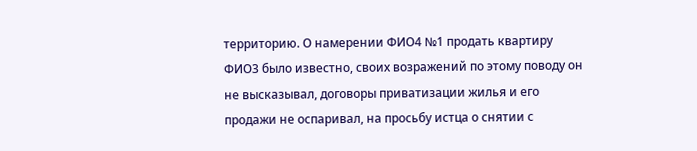территорию. О намерении ФИО4 №1 продать квартиру ФИО3 было известно, своих возражений по этому поводу он не высказывал, договоры приватизации жилья и его продажи не оспаривал, на просьбу истца о снятии с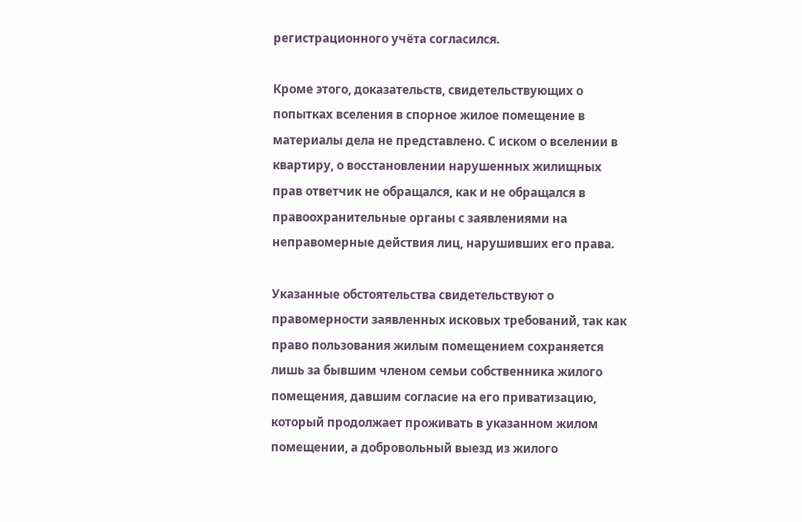регистрационного учёта согласился.

Кроме этого, доказательств, свидетельствующих о попытках вселения в спорное жилое помещение в материалы дела не представлено. С иском о вселении в квартиру, о восстановлении нарушенных жилищных прав ответчик не обращался, как и не обращался в правоохранительные органы с заявлениями на неправомерные действия лиц, нарушивших его права.

Указанные обстоятельства свидетельствуют о правомерности заявленных исковых требований, так как право пользования жилым помещением сохраняется лишь за бывшим членом семьи собственника жилого помещения, давшим согласие на его приватизацию, который продолжает проживать в указанном жилом помещении, а добровольный выезд из жилого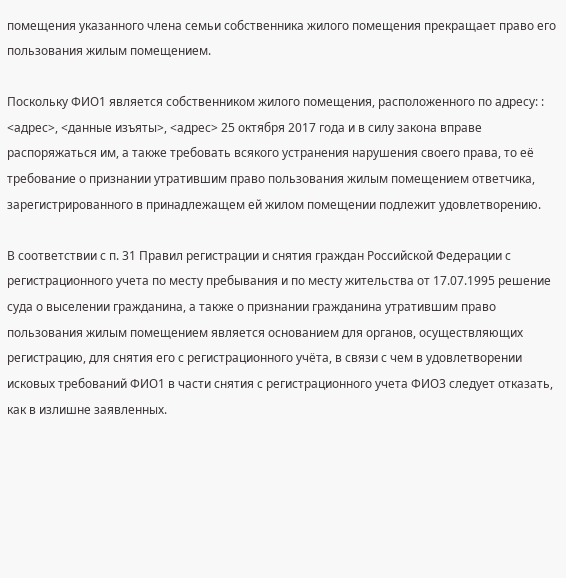помещения указанного члена семьи собственника жилого помещения прекращает право его пользования жилым помещением.

Поскольку ФИО1 является собственником жилого помещения, расположенного по адресу: : <адрес>, <данные изъяты>, <адрес> 25 октября 2017 года и в силу закона вправе распоряжаться им, а также требовать всякого устранения нарушения своего права, то её требование о признании утратившим право пользования жилым помещением ответчика, зарегистрированного в принадлежащем ей жилом помещении подлежит удовлетворению.

В соответствии с п. 31 Правил регистрации и снятия граждан Российской Федерации с регистрационного учета по месту пребывания и по месту жительства от 17.07.1995 решение суда о выселении гражданина, а также о признании гражданина утратившим право пользования жилым помещением является основанием для органов, осуществляющих регистрацию, для снятия его с регистрационного учёта, в связи с чем в удовлетворении исковых требований ФИО1 в части снятия с регистрационного учета ФИО3 следует отказать, как в излишне заявленных.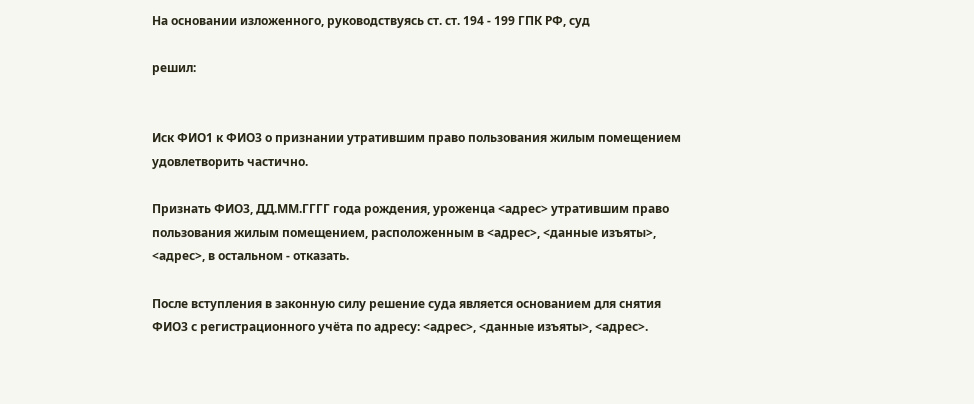На основании изложенного, руководствуясь ст. ст. 194 - 199 ГПК РФ, суд

решил:


Иск ФИО1 к ФИО3 о признании утратившим право пользования жилым помещением удовлетворить частично.

Признать ФИО3, ДД.ММ.ГГГГ года рождения, уроженца <адрес> утратившим право пользования жилым помещением, расположенным в <адрес>, <данные изъяты>, <адрес>, в остальном - отказать.

После вступления в законную силу решение суда является основанием для снятия ФИО3 с регистрационного учёта по адресу: <адрес>, <данные изъяты>, <адрес>.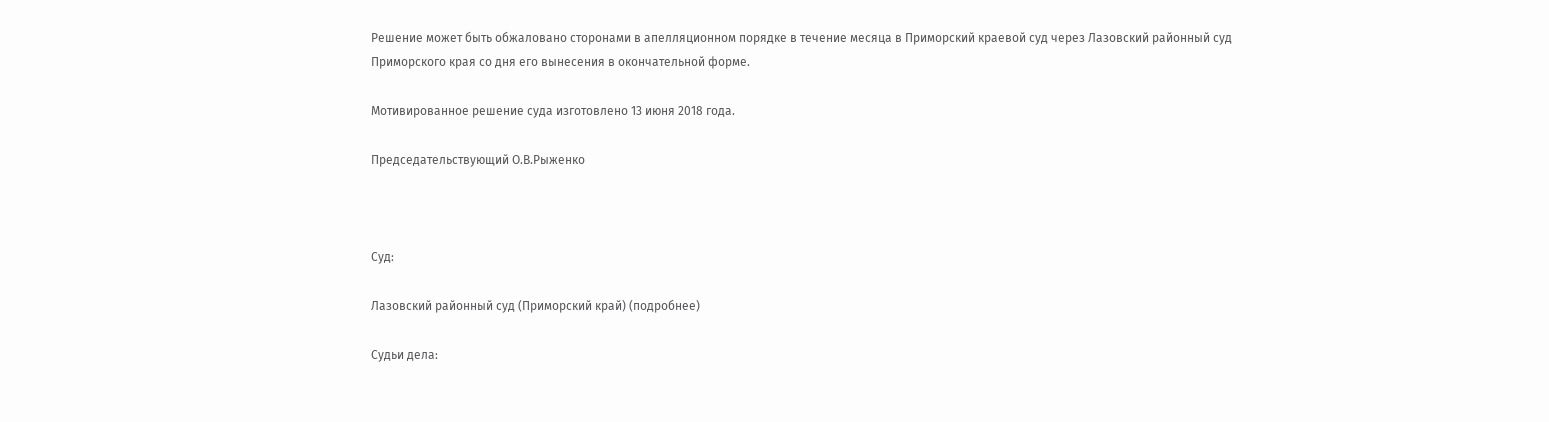Решение может быть обжаловано сторонами в апелляционном порядке в течение месяца в Приморский краевой суд через Лазовский районный суд Приморского края со дня его вынесения в окончательной форме.

Мотивированное решение суда изготовлено 13 июня 2018 года.

Председательствующий О.В.Рыженко



Суд:

Лазовский районный суд (Приморский край) (подробнее)

Судьи дела: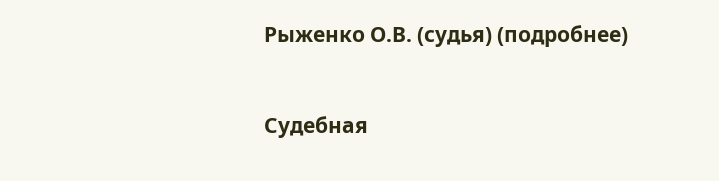Рыженко О.В. (судья) (подробнее)


Судебная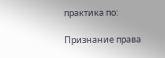практика по:

Признание права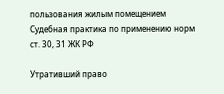пользования жилым помещением
Судебная практика по применению норм ст. 30, 31 ЖК РФ

Утративший право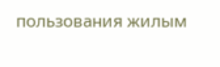пользования жилым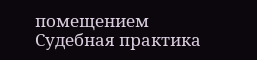помещением
Судебная практика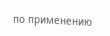по применению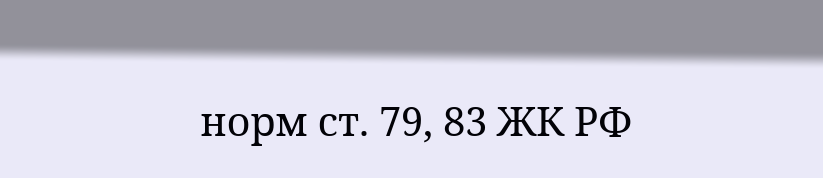норм ст. 79, 83 ЖК РФ